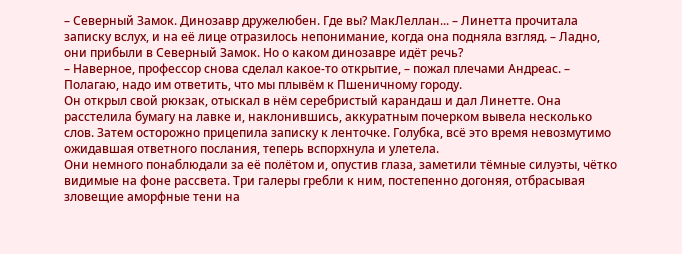– Северный Замок. Динозавр дружелюбен. Где вы? МакЛеллан... – Линетта прочитала записку вслух, и на её лице отразилось непонимание, когда она подняла взгляд. – Ладно, они прибыли в Северный Замок. Но о каком динозавре идёт речь?
– Наверное, профессор снова сделал какое-то открытие, – пожал плечами Андреас. – Полагаю, надо им ответить, что мы плывём к Пшеничному городу.
Он открыл свой рюкзак, отыскал в нём серебристый карандаш и дал Линетте. Она расстелила бумагу на лавке и, наклонившись, аккуратным почерком вывела несколько слов. Затем осторожно прицепила записку к ленточке. Голубка, всё это время невозмутимо ожидавшая ответного послания, теперь вспорхнула и улетела.
Они немного понаблюдали за её полётом и, опустив глаза, заметили тёмные силуэты, чётко видимые на фоне рассвета. Три галеры гребли к ним, постепенно догоняя, отбрасывая зловещие аморфные тени на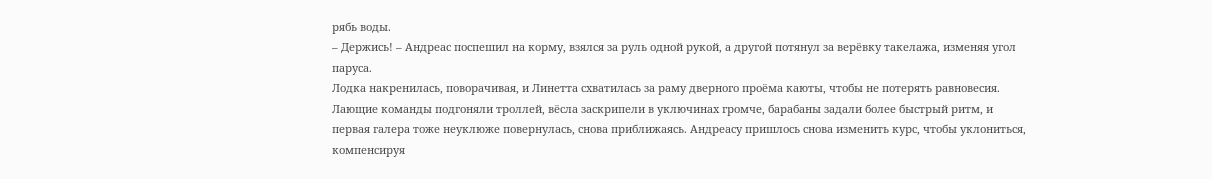рябь воды.
– Держись! – Андреас поспешил на корму, взялся за руль одной рукой, а другой потянул за верёвку такелажа, изменяя угол паруса.
Лодка накренилась, поворачивая, и Линетта схватилась за раму дверного проёма каюты, чтобы не потерять равновесия.
Лающие команды подгоняли троллей, вёсла заскрипели в уключинах громче, барабаны задали более быстрый ритм, и первая галера тоже неуклюже повернулась, снова приближаясь. Андреасу пришлось снова изменить курс, чтобы уклониться, компенсируя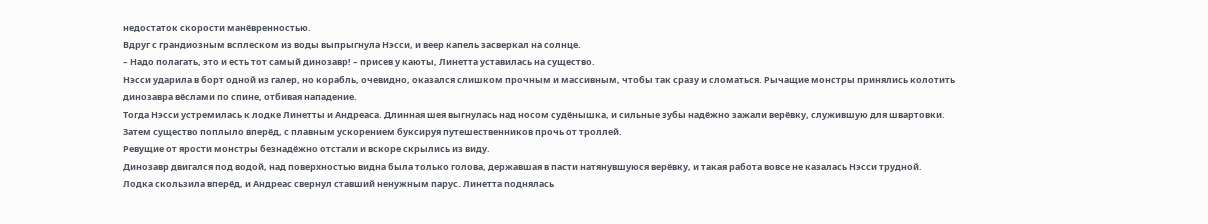недостаток скорости манёвренностью.
Вдруг с грандиозным всплеском из воды выпрыгнула Нэсси, и веер капель засверкал на солнце.
– Надо полагать, это и есть тот самый динозавр! – присев у каюты, Линетта уставилась на существо.
Нэсси ударила в борт одной из галер, но корабль, очевидно, оказался слишком прочным и массивным, чтобы так сразу и сломаться. Рычащие монстры принялись колотить динозавра вёслами по спине, отбивая нападение.
Тогда Нэсси устремилась к лодке Линетты и Андреаса. Длинная шея выгнулась над носом судёнышка, и сильные зубы надёжно зажали верёвку, служившую для швартовки. Затем существо поплыло вперёд, с плавным ускорением буксируя путешественников прочь от троллей.
Ревущие от ярости монстры безнадёжно отстали и вскоре скрылись из виду.
Динозавр двигался под водой, над поверхностью видна была только голова, державшая в пасти натянувшуюся верёвку, и такая работа вовсе не казалась Нэсси трудной.
Лодка скользила вперёд, и Андреас свернул ставший ненужным парус. Линетта поднялась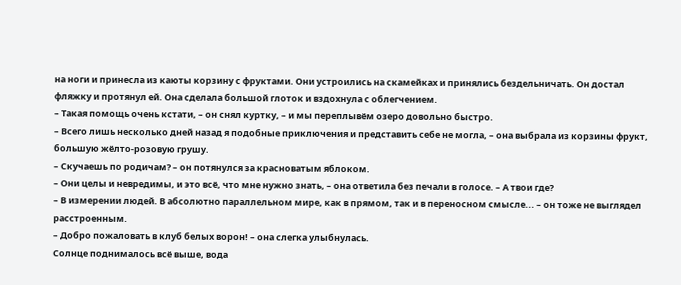на ноги и принесла из каюты корзину с фруктами. Они устроились на скамейках и принялись бездельничать. Он достал фляжку и протянул ей. Она сделала большой глоток и вздохнула с облегчением.
– Такая помощь очень кстати, – он снял куртку, – и мы переплывём озеро довольно быстро.
– Всего лишь несколько дней назад я подобные приключения и представить себе не могла, – она выбрала из корзины фрукт, большую жёлто-розовую грушу.
– Скучаешь по родичам? – он потянулся за красноватым яблоком.
– Они целы и невредимы, и это всё, что мне нужно знать, – она ответила без печали в голосе. – А твои где?
– В измерении людей. В абсолютно параллельном мире, как в прямом, так и в переносном смысле... – он тоже не выглядел расстроенным.
– Добро пожаловать в клуб белых ворон! – она слегка улыбнулась.
Солнце поднималось всё выше, вода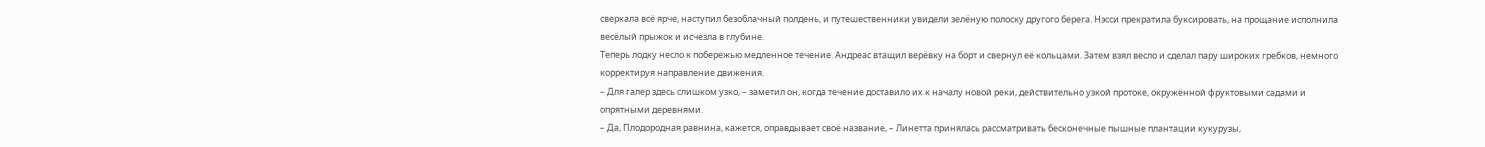сверкала всё ярче, наступил безоблачный полдень, и путешественники увидели зелёную полоску другого берега. Нэсси прекратила буксировать, на прощание исполнила весёлый прыжок и исчезла в глубине.
Теперь лодку несло к побережью медленное течение. Андреас втащил верёвку на борт и свернул её кольцами. Затем взял весло и сделал пару широких гребков, немного корректируя направление движения.
– Для галер здесь слишком узко, – заметил он, когда течение доставило их к началу новой реки, действительно узкой протоке, окружённой фруктовыми садами и опрятными деревнями.
– Да, Плодородная равнина, кажется, оправдывает своё название, – Линетта принялась рассматривать бесконечные пышные плантации кукурузы,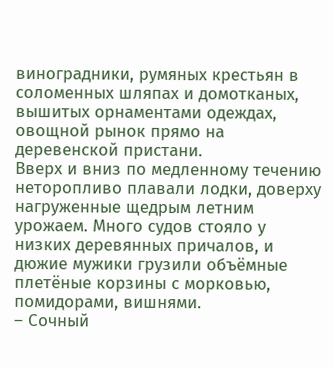виноградники, румяных крестьян в соломенных шляпах и домотканых, вышитых орнаментами одеждах, овощной рынок прямо на деревенской пристани.
Вверх и вниз по медленному течению неторопливо плавали лодки, доверху нагруженные щедрым летним урожаем. Много судов стояло у низких деревянных причалов, и дюжие мужики грузили объёмные плетёные корзины с морковью, помидорами, вишнями.
– Сочный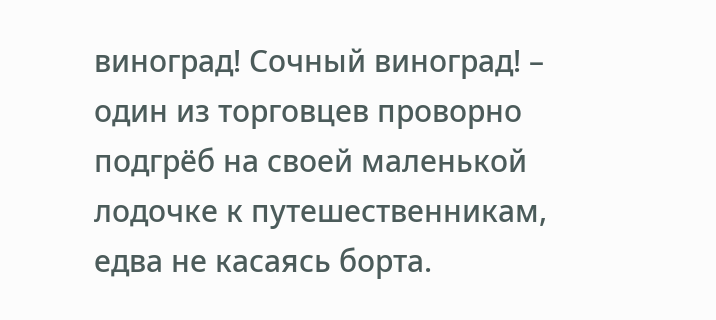виноград! Сочный виноград! – один из торговцев проворно подгрёб на своей маленькой лодочке к путешественникам, едва не касаясь борта.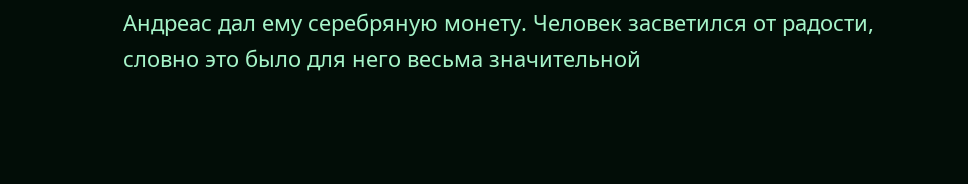Андреас дал ему серебряную монету. Человек засветился от радости, словно это было для него весьма значительной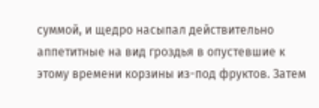суммой, и щедро насыпал действительно аппетитные на вид гроздья в опустевшие к этому времени корзины из-под фруктов. Затем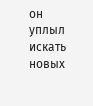он уплыл искать новых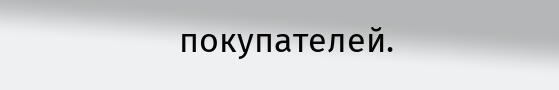покупателей.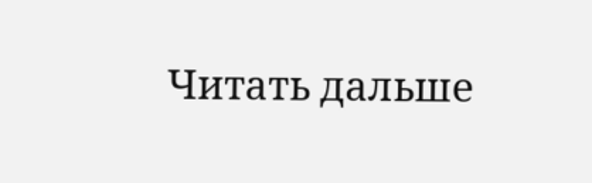Читать дальше